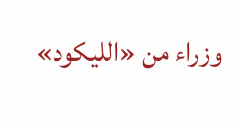وزراء من «الليكود»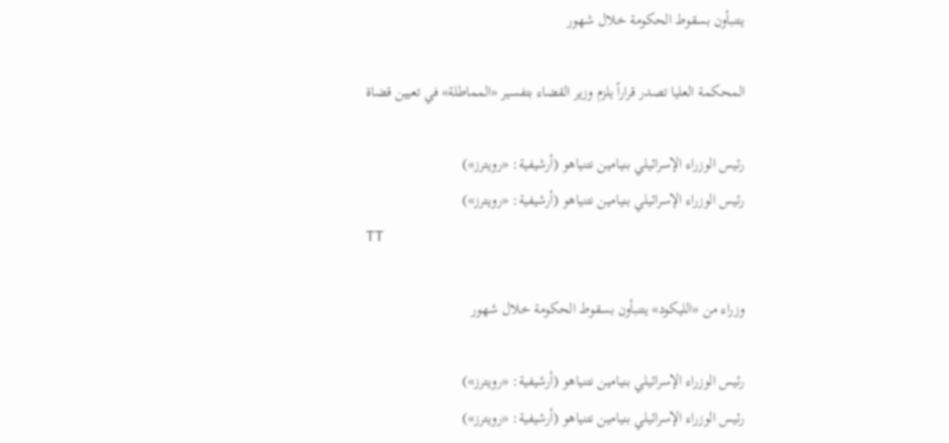يتنبأون بسقوط الحكومة خلال شهور

المحكمة العليا تصدر قراراً يلزم وزير القضاء بتفسير «المماطلة» في تعيين قضاة

رئيس الوزراء الإسرائيلي بنيامين نتنياهو (أرشيفية: «رويترز»)
رئيس الوزراء الإسرائيلي بنيامين نتنياهو (أرشيفية: «رويترز»)
TT

وزراء من «الليكود» يتنبأون بسقوط الحكومة خلال شهور

رئيس الوزراء الإسرائيلي بنيامين نتنياهو (أرشيفية: «رويترز»)
رئيس الوزراء الإسرائيلي بنيامين نتنياهو (أرشيفية: «رويترز»)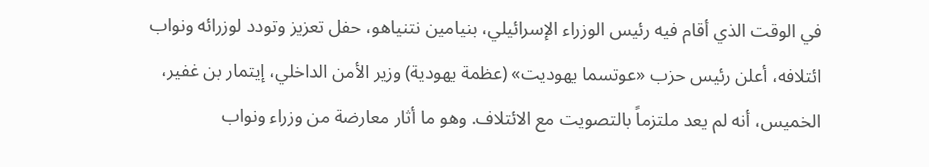في الوقت الذي أقام فيه رئيس الوزراء الإسرائيلي، بنيامين نتنياهو، حفل تعزيز وتودد لوزرائه ونواب ائتلافه، أعلن رئيس حزب «عوتسما يهوديت» (عظمة يهودية) وزير الأمن الداخلي، إيتمار بن غفير، الخميس، أنه لم يعد ملتزماً بالتصويت مع الائتلاف. وهو ما أثار معارضة من وزراء ونواب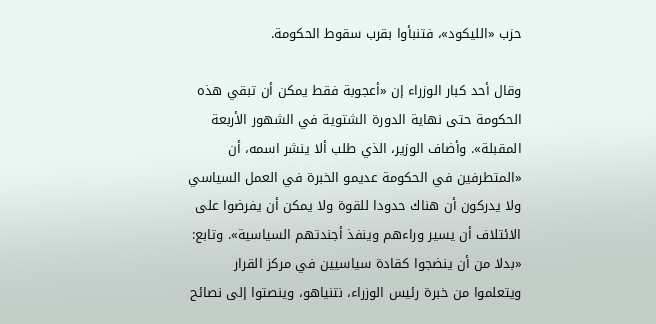حزب «الليكود»، فتنبأوا بقرب سقوط الحكومة.

وقال أحد كبار الوزراء إن «أعجوبة فقط يمكن أن تبقي هذه الحكومة حتى نهاية الدورة الشتوية في الشهور الأربعة المقبلة». وأضاف الوزير، الذي طلب ألا ينشر اسمه، أن «المتطرفين في الحكومة عديمو الخبرة في العمل السياسي ولا يدركون أن هناك حدودا للقوة ولا يمكن أن يفرضوا على الائتلاف أن يسير وراءهم وينفذ أجندتهم السياسية». وتابع: «بدلا من أن ينضجوا كقادة سياسيين في مركز القرار ويتعلموا من خبرة رئيس الوزراء، نتنياهو، وينصتوا إلى نصائح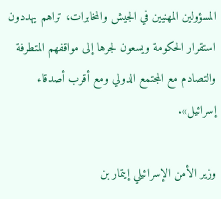المسؤولين المهنيين في الجيش والمخابرات، تراهم يهددون استقرار الحكومة ويسعون لجرها إلى مواقفهم المتطرفة والتصادم مع المجتمع الدولي ومع أقرب أصدقاء إسرائيل».

وزير الأمن الإسرائيلي إيتمار بن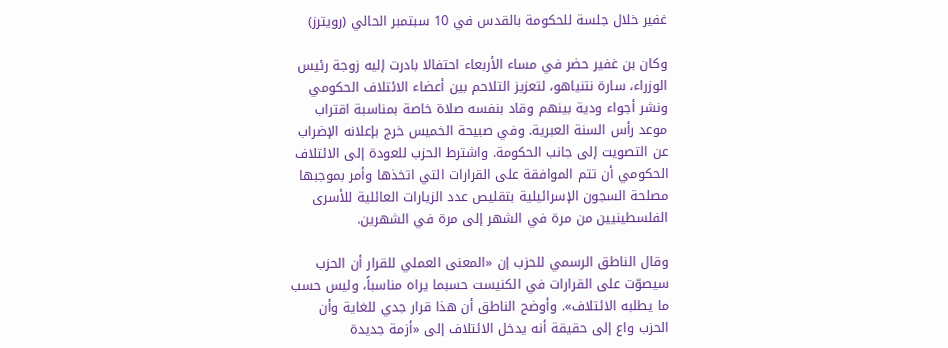غفير خلال جلسة للحكومة بالقدس في 10 سبتمبر الحالي (رويترز)

وكان بن غفير حضر في مساء الأربعاء احتفالا بادرت إليه زوجة رئيس الوزراء، سارة نتنياهو، لتعزيز التلاحم بين أعضاء الائتلاف الحكومي ونشر أجواء ودية بينهم وقاد بنفسه صلاة خاصة بمناسبة اقتراب موعد رأس السنة العبرية. وفي صبيحة الخميس خرج بإعلانه الإضراب عن التصويت إلى جانب الحكومة. واشترط الحزب للعودة إلى الائتلاف الحكومي أن تتم الموافقة على القرارات التي اتخذها وأمر بموجبها مصلحة السجون الإسرائيلية بتقليص عدد الزيارات العائلية للأسرى الفلسطينيين من مرة في الشهر إلى مرة في الشهرين.

وقال الناطق الرسمي للحزب إن «المعنى العملي للقرار أن الحزب سيصوّت على القرارات في الكنيست حسبما يراه مناسباً، وليس حسب ما يطلبه الائتلاف». وأوضح الناطق أن هذا قرار جدي للغاية وأن الحزب واع إلى حقيقة أنه يدخل الائتلاف إلى «أزمة جديدة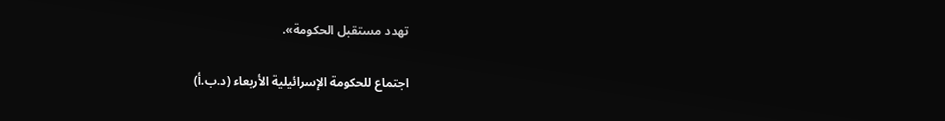تهدد مستقبل الحكومة».

اجتماع للحكومة الإسرائيلية الأربعاء (د.ب.أ)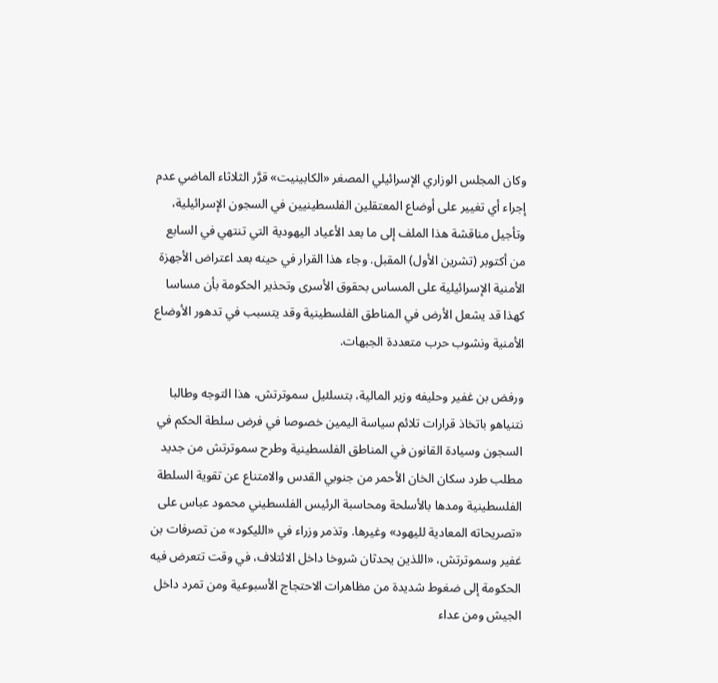وكان المجلس الوزاري الإسرائيلي المصغر «الكابينيت» قرَّر الثلاثاء الماضي عدم إجراء أي تغيير على أوضاع المعتقلين الفلسطينيين في السجون الإسرائيلية، وتأجيل مناقشة هذا الملف إلى ما بعد الأعياد اليهودية التي تنتهي في السابع من أكتوبر (تشرين الأول) المقبل. وجاء هذا القرار في حينه بعد اعتراض الأجهزة الأمنية الإسرائيلية على المساس بحقوق الأسرى وتحذير الحكومة بأن مساسا كهذا قد يشعل الأرض في المناطق الفلسطينية وقد يتسبب في تدهور الأوضاع الأمنية ونشوب حرب متعددة الجبهات.

ورفض بن غفير وحليفه وزير المالية، بتسلئيل سموترتش، هذا التوجه وطالبا نتنياهو باتخاذ قرارات تلائم سياسة اليمين خصوصا في فرض سلطة الحكم في السجون وسيادة القانون في المناطق الفلسطينية وطرح سموترتش من جديد مطلب طرد سكان الخان الأحمر من جنوبي القدس والامتناع عن تقوية السلطة الفلسطينية ومدها بالأسلحة ومحاسبة الرئيس الفلسطيني محمود عباس على «تصريحاته المعادية لليهود» وغيرها. وتذمر وزراء في «الليكود» من تصرفات بن غفير وسموترتش، «اللذين يحدثان شروخا داخل الائتلاف، في وقت تتعرض فيه الحكومة إلى ضغوط شديدة من مظاهرات الاحتجاج الأسبوعية ومن تمرد داخل الجيش ومن عداء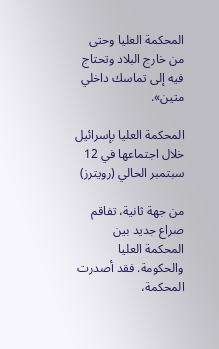المحكمة العليا وحتى من خارج البلاد وتحتاج فيه إلى تماسك داخلي متين».

المحكمة العليا بإسرائيل خلال اجتماعها في 12 سبتمبر الحالي (رويترز)

من جهة ثانية، تفاقم صراع جديد بين المحكمة العليا والحكومة. فقد أصدرت المحكمة،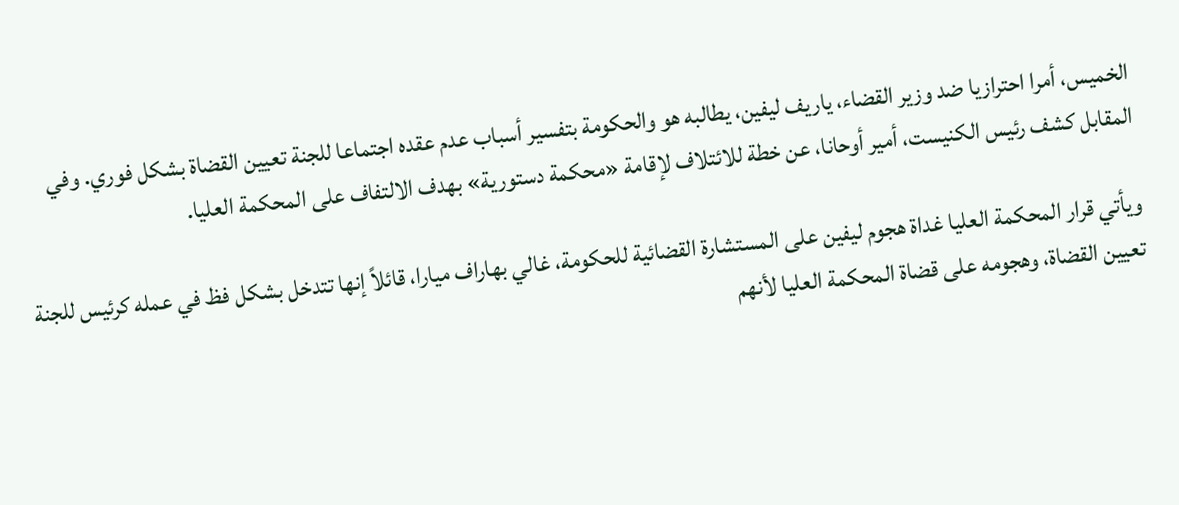الخميس، أمرا احترازيا ضد وزير القضاء، ياريف ليفين، يطالبه هو والحكومة بتفسير أسباب عدم عقده اجتماعا للجنة تعيين القضاة بشكل فوري. وفي المقابل كشف رئيس الكنيست، أمير أوحانا، عن خطة للائتلاف لإقامة «محكمة دستورية» بهدف الالتفاف على المحكمة العليا.

ويأتي قرار المحكمة العليا غداة هجوم ليفين على المستشارة القضائية للحكومة، غالي بهاراف ميارا، قائلاً إنها تتدخل بشكل فظ في عمله كرئيس للجنة تعيين القضاة، وهجومه على قضاة المحكمة العليا لأنهم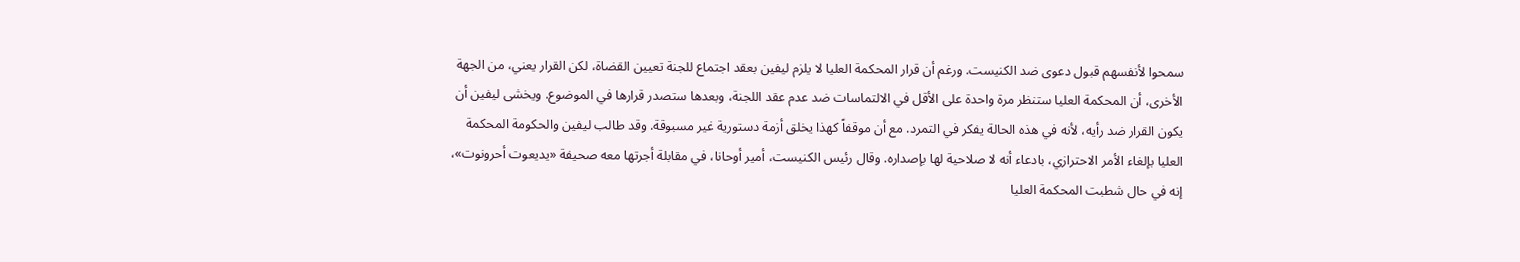سمحوا لأنفسهم قبول دعوى ضد الكنيست. ورغم أن قرار المحكمة العليا لا يلزم ليفين بعقد اجتماع للجنة تعيين القضاة، لكن القرار يعني، من الجهة الأخرى، أن المحكمة العليا ستنظر مرة واحدة على الأقل في الالتماسات ضد عدم عقد اللجنة، وبعدها ستصدر قرارها في الموضوع. ويخشى ليفين أن يكون القرار ضد رأيه، لأنه في هذه الحالة يفكر في التمرد. مع أن موقفاً كهذا يخلق أزمة دستورية غير مسبوقة. وقد طالب ليفين والحكومة المحكمة العليا بإلغاء الأمر الاحترازي، بادعاء أنه لا صلاحية لها بإصداره. وقال رئيس الكنيست، أمير أوحانا، في مقابلة أجرتها معه صحيفة «يديعوت أحرونوت»، إنه في حال شطبت المحكمة العليا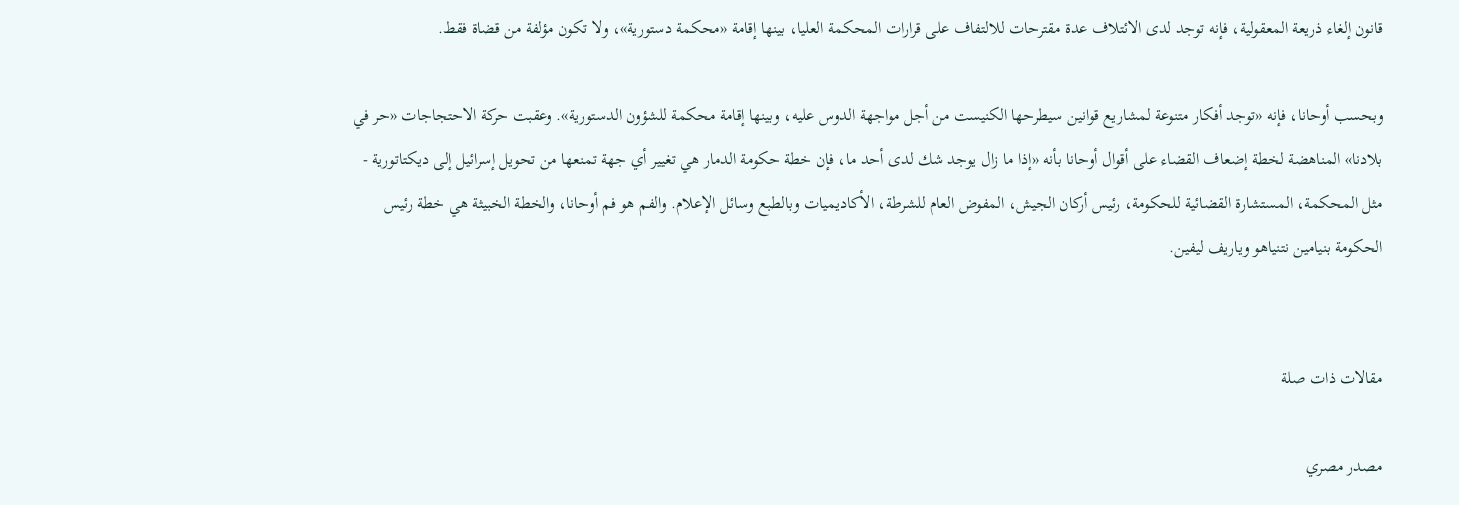قانون إلغاء ذريعة المعقولية، فإنه توجد لدى الائتلاف عدة مقترحات للالتفاف على قرارات المحكمة العليا، بينها إقامة «محكمة دستورية»، ولا تكون مؤلفة من قضاة فقط.

وبحسب أوحانا، فإنه «توجد أفكار متنوعة لمشاريع قوانين سيطرحها الكنيست من أجل مواجهة الدوس عليه، وبينها إقامة محكمة للشؤون الدستورية». وعقبت حركة الاحتجاجات «حر في بلادنا» المناهضة لخطة إضعاف القضاء على أقوال أوحانا بأنه «إذا ما زال يوجد شك لدى أحد ما، فإن خطة حكومة الدمار هي تغيير أي جهة تمنعها من تحويل إسرائيل إلى ديكتاتورية - مثل المحكمة، المستشارة القضائية للحكومة، رئيس أركان الجيش، المفوض العام للشرطة، الأكاديميات وبالطبع وسائل الإعلام. والفم هو فم أوحانا، والخطة الخبيثة هي خطة رئيس الحكومة بنيامين نتنياهو وياريف ليفين.


مقالات ذات صلة

مصدر مصري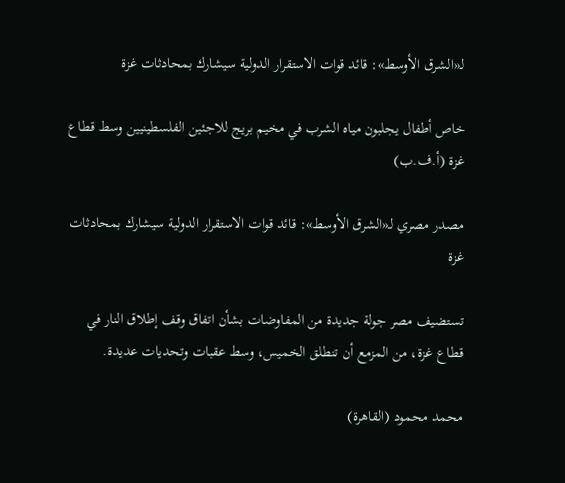لـ«الشرق الأوسط»: قائد قوات الاستقرار الدولية سيشارك بمحادثات غزة

خاص أطفال يجلبون مياه الشرب في مخيم بريج للاجئين الفلسطينيين وسط قطاع غزة (أ.ف.ب)

مصدر مصري لـ«الشرق الأوسط»: قائد قوات الاستقرار الدولية سيشارك بمحادثات غزة

تستضيف مصر جولة جديدة من المفاوضات بشأن اتفاق وقف إطلاق النار في قطاع غزة، من المزمع أن تنطلق الخميس، وسط عقبات وتحديات عديدة.

محمد محمود (القاهرة)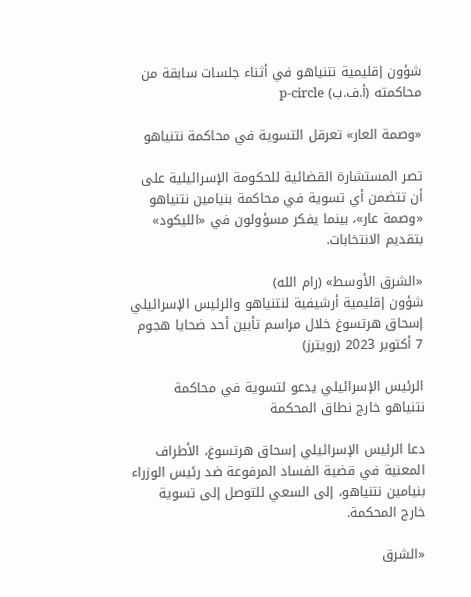شؤون إقليمية نتنياهو في أثناء جلسات سابقة من محاكمته (أ.ف.ب) p-circle

«وصمة العار» تعرقل التسوية في محاكمة نتنياهو

تصر المستشارة القضائية للحكومة الإسرائيلية على أن تتضمن أي تسوية في محاكمة بنيامين نتنياهو «وصمة عار»، بينما يفكر مسؤولون في «الليكود» بتقديم الانتخابات.

«الشرق الأوسط» (رام الله)
شؤون إقليمية أرشيفية لنتنياهو والرئيس الإسرائيلي إسحاق هرتسوغ خلال مراسم تأبين أحد ضحايا هجوم 7 أكتوبر 2023 (رويترز)

الرئيس الإسرائيلي يدعو لتسوية في محاكمة نتنياهو خارج نطاق المحكمة

دعا الرئيس الإسرائيلي إسحاق هرتسوغ، الأطراف المعنية في قضية الفساد المرفوعة ضد رئيس الوزراء بنيامين نتنياهو، إلى السعي للتوصل إلى تسوية خارج المحكمة.

«الشرق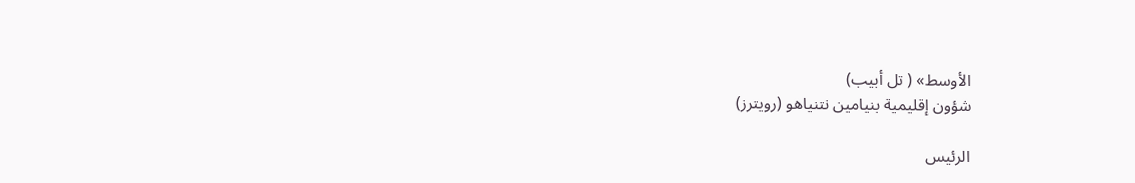الأوسط» ( تل أبيب)
شؤون إقليمية بنيامين نتنياهو (رويترز)

الرئيس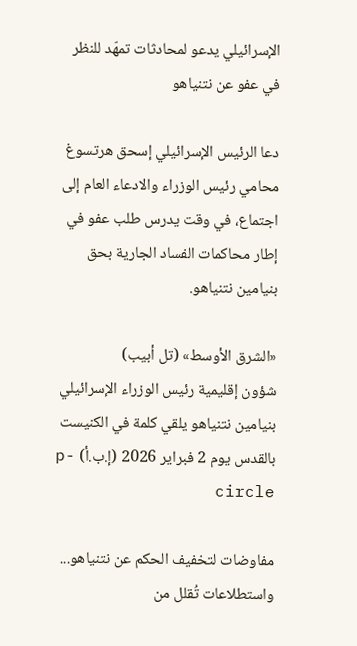الإسرائيلي يدعو لمحادثات تمهّد للنظر في عفو عن نتنياهو

دعا الرئيس الإسرائيلي إسحق هرتسوغ محامي رئيس الوزراء والادعاء العام إلى اجتماع، في وقت يدرس طلب عفو في إطار محاكمات الفساد الجارية بحق بنيامين نتنياهو.

«الشرق الأوسط» (تل أبيب)
شؤون إقليمية رئيس الوزراء الإسرائيلي بنيامين نتنياهو يلقي كلمة في الكنيست بالقدس يوم 2 فبراير 2026 (إ.ب.أ) p-circle

مفاوضات لتخفيف الحكم عن نتنياهو... واستطلاعات تُقلل من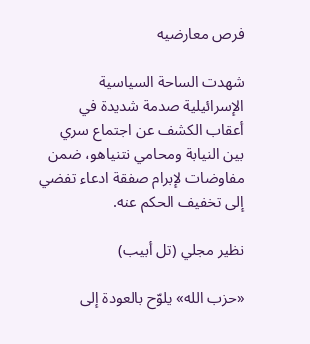فرص معارضيه

شهدت الساحة السياسية الإسرائيلية صدمة شديدة في أعقاب الكشف عن اجتماع سري بين النيابة ومحامي نتنياهو، ضمن مفاوضات لإبرام صفقة ادعاء تفضي إلى تخفيف الحكم عنه.

نظير مجلي (تل أبيب)

«حزب الله» يلوّح بالعودة إلى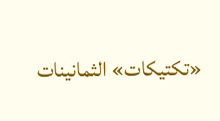«تكتيكات» الثمانينات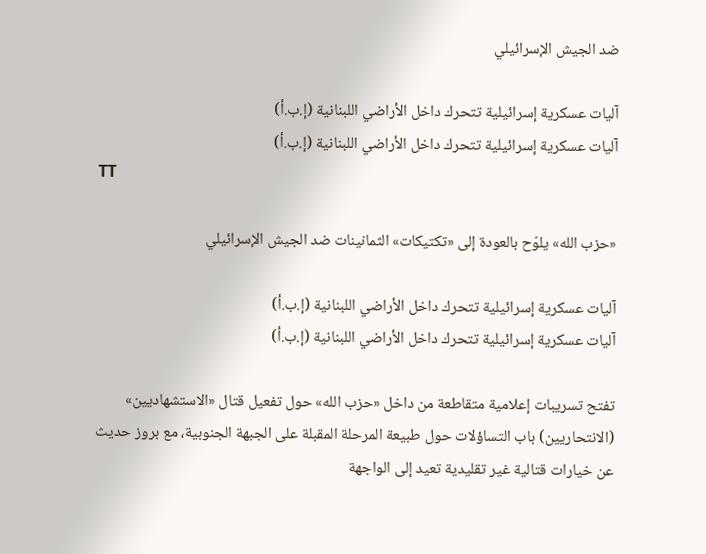ضد الجيش الإسرائيلي

آليات عسكرية إسرائيلية تتحرك داخل الأراضي اللبنانية (إ.ب.أ)
آليات عسكرية إسرائيلية تتحرك داخل الأراضي اللبنانية (إ.ب.أ)
TT

«حزب الله» يلوّح بالعودة إلى «تكتيكات» الثمانينات ضد الجيش الإسرائيلي

آليات عسكرية إسرائيلية تتحرك داخل الأراضي اللبنانية (إ.ب.أ)
آليات عسكرية إسرائيلية تتحرك داخل الأراضي اللبنانية (إ.ب.أ)

تفتح تسريبات إعلامية متقاطعة من داخل «حزب الله» حول تفعيل قتال «الاستشهاديين» (الانتحاريين) باب التساؤلات حول طبيعة المرحلة المقبلة على الجبهة الجنوبية، مع بروز حديث عن خيارات قتالية غير تقليدية تعيد إلى الواجهة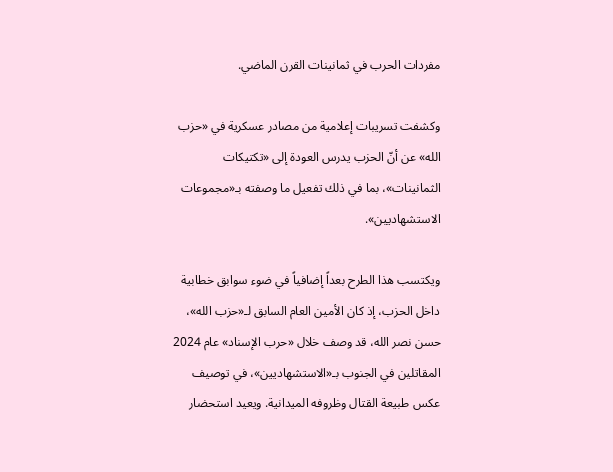مفردات الحرب في ثمانينات القرن الماضي.

وكشفت تسريبات إعلامية من مصادر عسكرية في «حزب الله» عن أنّ الحزب يدرس العودة إلى «تكتيكات الثمانينات»، بما في ذلك تفعيل ما وصفته بـ«مجموعات الاستشهاديين».

ويكتسب هذا الطرح بعداً إضافياً في ضوء سوابق خطابية داخل الحزب، إذ كان الأمين العام السابق لـ«حزب الله»، حسن نصر الله، قد وصف خلال «حرب الإسناد» عام 2024 المقاتلين في الجنوب بـ«الاستشهاديين»، في توصيف عكس طبيعة القتال وظروفه الميدانية. ويعيد استحضار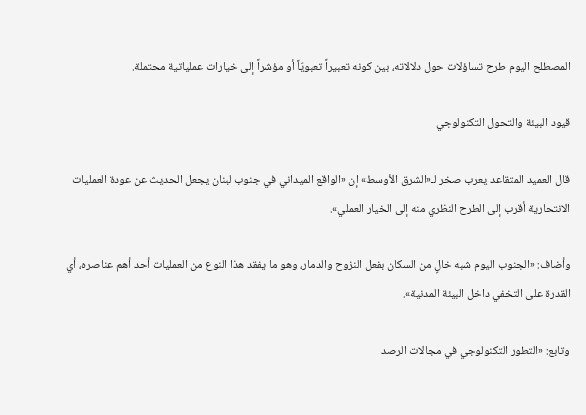المصطلح اليوم طرح تساؤلات حول دلالاته، بين كونه تعبيراً تعبويّاً أو مؤشراً إلى خيارات عملياتية محتملة.

قيود البيئة والتحول التكنولوجي

قال العميد المتقاعد يعرب صخر لـ«الشرق الأوسط» إن «الواقع الميداني في جنوب لبنان يجعل الحديث عن عودة العمليات الانتحارية أقرب إلى الطرح النظري منه إلى الخيار العملي».

وأضاف: «الجنوب اليوم شبه خالٍ من السكان بفعل النزوح والدمار، وهو ما يفقد هذا النوع من العمليات أحد أهم عناصره، أي القدرة على التخفي داخل البيئة المدنية».

وتابع: «التطور التكنولوجي في مجالات الرصد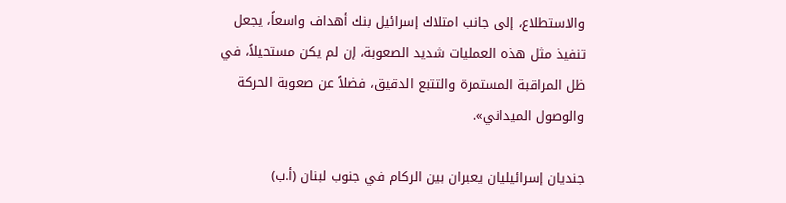والاستطلاع، إلى جانب امتلاك إسرائيل بنك أهداف واسعاً، يجعل تنفيذ مثل هذه العمليات شديد الصعوبة، إن لم يكن مستحيلاً، في ظل المراقبة المستمرة والتتبع الدقيق، فضلاً عن صعوبة الحركة والوصول الميداني».

جنديان إسرائيليان يعبران بين الركام في جنوب لبنان (أ.ب)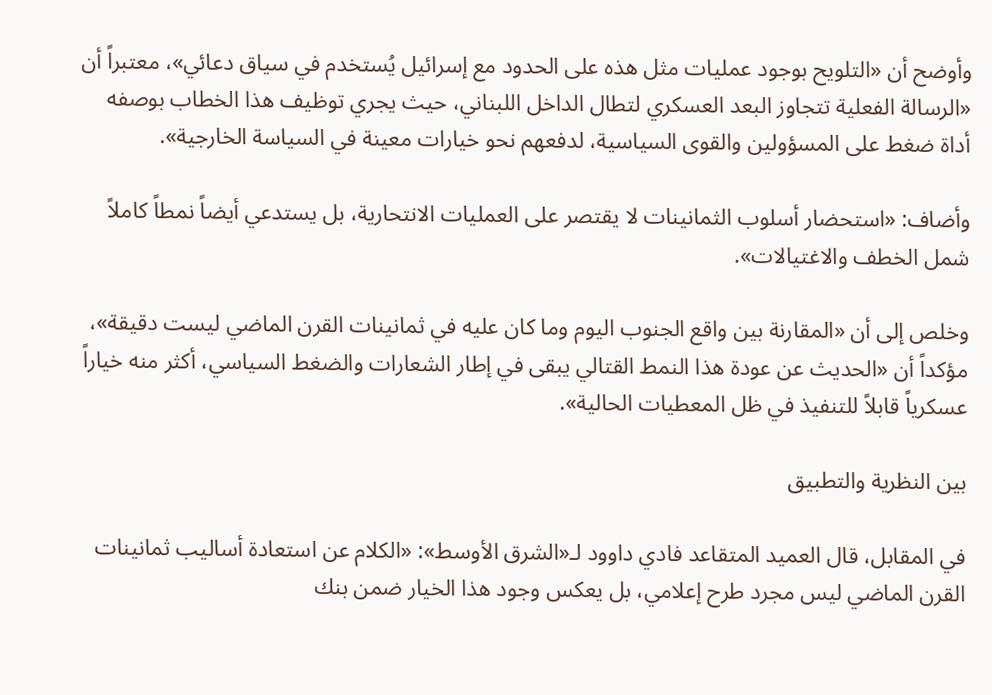وأوضح أن «التلويح بوجود عمليات مثل هذه على الحدود مع إسرائيل يُستخدم في سياق دعائي»، معتبراً أن «الرسالة الفعلية تتجاوز البعد العسكري لتطال الداخل اللبناني، حيث يجري توظيف هذا الخطاب بوصفه أداة ضغط على المسؤولين والقوى السياسية، لدفعهم نحو خيارات معينة في السياسة الخارجية».

وأضاف: «استحضار أسلوب الثمانينات لا يقتصر على العمليات الانتحارية، بل يستدعي أيضاً نمطاً كاملاً شمل الخطف والاغتيالات».

وخلص إلى أن «المقارنة بين واقع الجنوب اليوم وما كان عليه في ثمانينات القرن الماضي ليست دقيقة»، مؤكداً أن «الحديث عن عودة هذا النمط القتالي يبقى في إطار الشعارات والضغط السياسي، أكثر منه خياراً عسكرياً قابلاً للتنفيذ في ظل المعطيات الحالية».

بين النظرية والتطبيق

في المقابل، قال العميد المتقاعد فادي داوود لـ«الشرق الأوسط»: «الكلام عن استعادة أساليب ثمانينات القرن الماضي ليس مجرد طرح إعلامي، بل يعكس وجود هذا الخيار ضمن بنك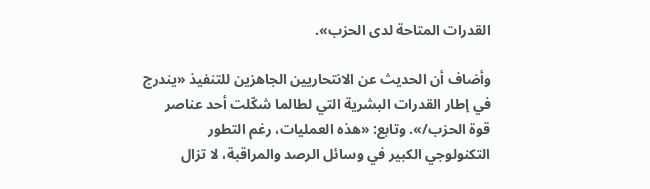القدرات المتاحة لدى الحزب».

وأضاف أن الحديث عن الانتحاريين الجاهزين للتنفيذ «يندرج في إطار القدرات البشرية التي لطالما شكّلت أحد عناصر قوة الحزب/». وتابع: «هذه العمليات، رغم التطور التكنولوجي الكبير في وسائل الرصد والمراقبة، لا تزال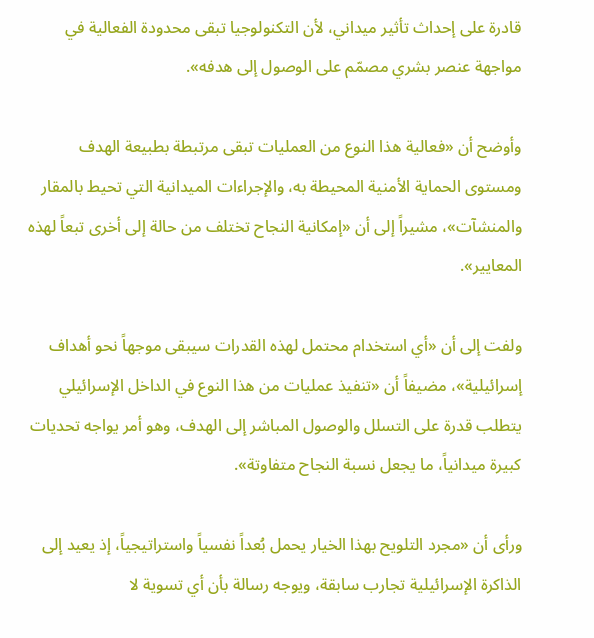قادرة على إحداث تأثير ميداني، لأن التكنولوجيا تبقى محدودة الفعالية في مواجهة عنصر بشري مصمّم على الوصول إلى هدفه».

وأوضح أن «فعالية هذا النوع من العمليات تبقى مرتبطة بطبيعة الهدف ومستوى الحماية الأمنية المحيطة به، والإجراءات الميدانية التي تحيط بالمقار والمنشآت»، مشيراً إلى أن «إمكانية النجاح تختلف من حالة إلى أخرى تبعاً لهذه المعايير».

ولفت إلى أن «أي استخدام محتمل لهذه القدرات سيبقى موجهاً نحو أهداف إسرائيلية»، مضيفاً أن «تنفيذ عمليات من هذا النوع في الداخل الإسرائيلي يتطلب قدرة على التسلل والوصول المباشر إلى الهدف، وهو أمر يواجه تحديات كبيرة ميدانياً، ما يجعل نسبة النجاح متفاوتة».

ورأى أن «مجرد التلويح بهذا الخيار يحمل بُعداً نفسياً واستراتيجياً، إذ يعيد إلى الذاكرة الإسرائيلية تجارب سابقة، ويوجه رسالة بأن أي تسوية لا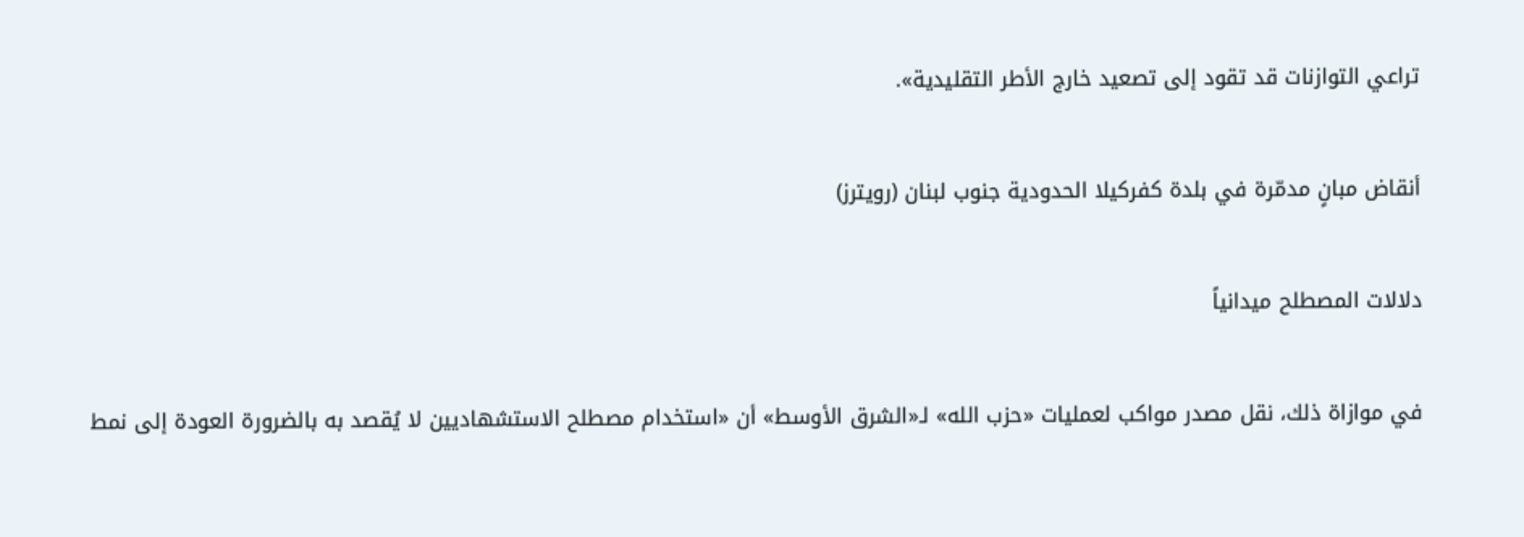تراعي التوازنات قد تقود إلى تصعيد خارج الأطر التقليدية».

أنقاض مبانٍ مدمّرة في بلدة كفركيلا الحدودية جنوب لبنان (رويترز)

دلالات المصطلح ميدانياً

في موازاة ذلك، نقل مصدر مواكب لعمليات «حزب الله» لـ«الشرق الأوسط» أن «استخدام مصطلح الاستشهاديين لا يُقصد به بالضرورة العودة إلى نمط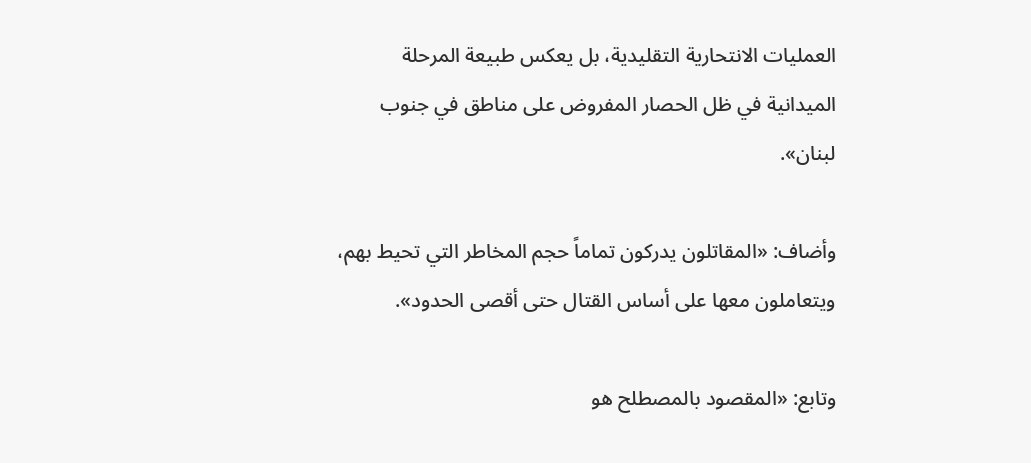العمليات الانتحارية التقليدية، بل يعكس طبيعة المرحلة الميدانية في ظل الحصار المفروض على مناطق في جنوب لبنان».

وأضاف: «المقاتلون يدركون تماماً حجم المخاطر التي تحيط بهم، ويتعاملون معها على أساس القتال حتى أقصى الحدود».

وتابع: «المقصود بالمصطلح هو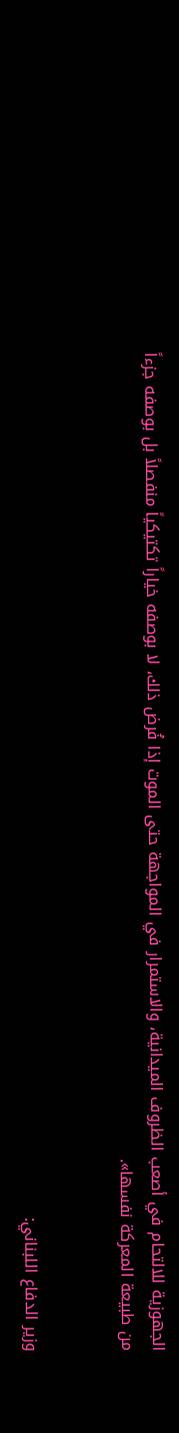الجهوزية للالتحام في أصعب الظروف الميدانية، والاستمرار في المواجهة حتى الموت إذا فُرض ذلك، لا بوصفه خياراً تكتيكياً منفصلاً بل بوصفه جزءاً من طبيعة المعركة نفسها».


وزير الدفاع اللبناني: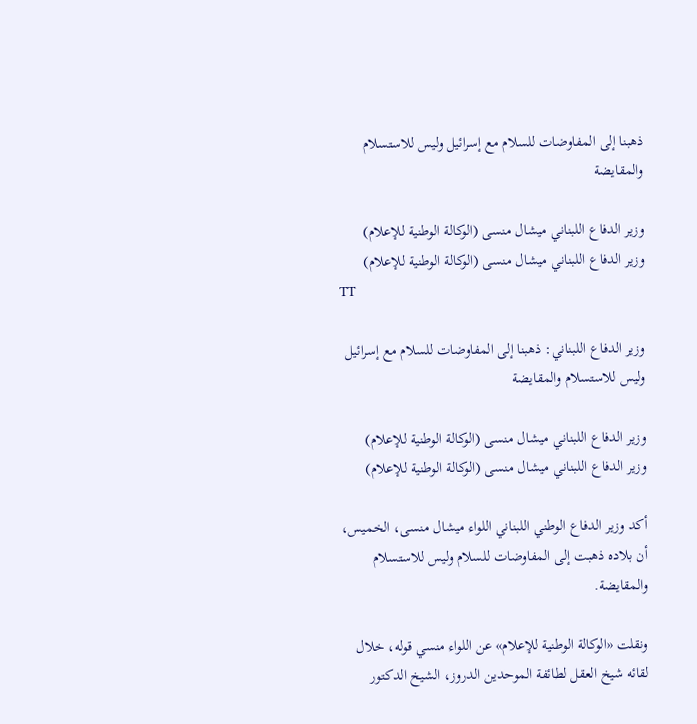ذهبنا إلى المفاوضات للسلام مع إسرائيل وليس للاستسلام والمقايضة

وزير الدفاع اللبناني ميشال منسى (الوكالة الوطنية للإعلام)
وزير الدفاع اللبناني ميشال منسى (الوكالة الوطنية للإعلام)
TT

وزير الدفاع اللبناني: ذهبنا إلى المفاوضات للسلام مع إسرائيل وليس للاستسلام والمقايضة

وزير الدفاع اللبناني ميشال منسى (الوكالة الوطنية للإعلام)
وزير الدفاع اللبناني ميشال منسى (الوكالة الوطنية للإعلام)

أكد وزير الدفاع الوطني اللبناني اللواء ميشال منسى، الخميس، أن بلاده ذهبت إلى المفاوضات للسلام وليس للاستسلام والمقايضة.

ونقلت «الوكالة الوطنية للإعلام» عن اللواء منسي قوله، خلال لقائه شيخ العقل لطائفة الموحدين الدروز، الشيخ الدكتور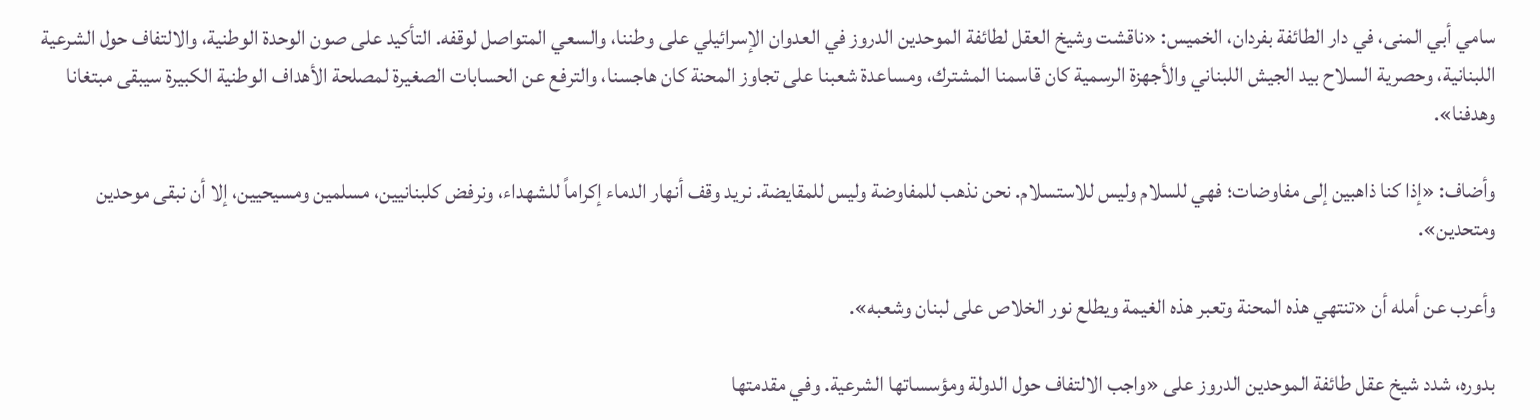سامي أبي المنى، في دار الطائفة بفردان، الخميس: «ناقشت وشيخ العقل لطائفة الموحدين الدروز في العدوان الإسرائيلي على وطننا، والسعي المتواصل لوقفه. التأكيد على صون الوحدة الوطنية، والالتفاف حول الشرعية اللبنانية، وحصرية السلاح بيد الجيش اللبناني والأجهزة الرسمية كان قاسمنا المشترك، ومساعدة شعبنا على تجاوز المحنة كان هاجسنا، والترفع عن الحسابات الصغيرة لمصلحة الأهداف الوطنية الكبيرة سيبقى مبتغانا وهدفنا».

وأضاف: «إذا كنا ذاهبين إلى مفاوضات؛ فهي للسلام وليس للاستسلام. نحن نذهب للمفاوضة وليس للمقايضة. نريد وقف أنهار الدماء إكراماً للشهداء، ونرفض كلبنانيين، مسلمين ومسيحيين، إلا أن نبقى موحدين ومتحدين».

وأعرب عن أمله أن «تنتهي هذه المحنة وتعبر هذه الغيمة ويطلع نور الخلاص على لبنان وشعبه».

بدوره، شدد شيخ عقل طائفة الموحدين الدروز على «واجب الالتفاف حول الدولة ومؤسساتها الشرعية. وفي مقدمتها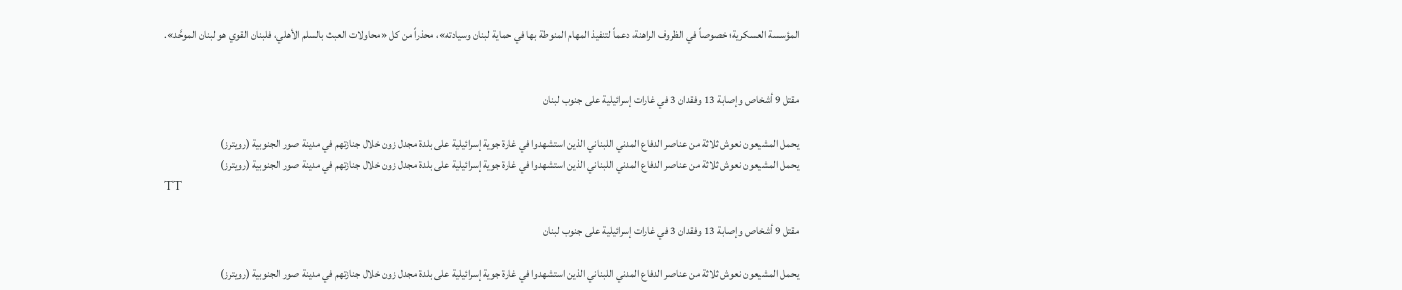المؤسسة العسكرية؛ خصوصاً في الظروف الراهنة، دعماً لتنفيذ المهام المنوطة بها في حماية لبنان وسيادته»، محذراً من كل «محاولات العبث بالسلم الأهلي، فلبنان القوي هو لبنان الموحَّد».


مقتل 9 أشخاص وإصابة 13 وفقدان 3 في غارات إسرائيلية على جنوب لبنان

يحمل المشيعون نعوش ثلاثة من عناصر الدفاع المدني اللبناني الذين استشهدوا في غارة جوية إسرائيلية على بلدة مجدل زون خلال جنازتهم في مدينة صور الجنوبية (رويترز)
يحمل المشيعون نعوش ثلاثة من عناصر الدفاع المدني اللبناني الذين استشهدوا في غارة جوية إسرائيلية على بلدة مجدل زون خلال جنازتهم في مدينة صور الجنوبية (رويترز)
TT

مقتل 9 أشخاص وإصابة 13 وفقدان 3 في غارات إسرائيلية على جنوب لبنان

يحمل المشيعون نعوش ثلاثة من عناصر الدفاع المدني اللبناني الذين استشهدوا في غارة جوية إسرائيلية على بلدة مجدل زون خلال جنازتهم في مدينة صور الجنوبية (رويترز)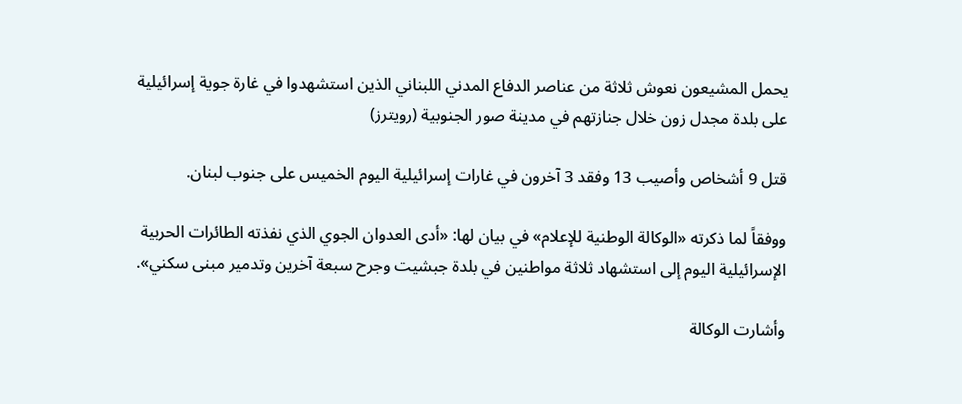يحمل المشيعون نعوش ثلاثة من عناصر الدفاع المدني اللبناني الذين استشهدوا في غارة جوية إسرائيلية على بلدة مجدل زون خلال جنازتهم في مدينة صور الجنوبية (رويترز)

قتل 9 أشخاص وأصيب 13 وفقد 3 آخرون في غارات إسرائيلية اليوم الخميس على جنوب لبنان.

ووفقاً لما ذكرته «الوكالة الوطنية للإعلام» في بيان لها: «أدى العدوان الجوي الذي نفذته الطائرات الحربية الإسرائيلية اليوم إلى استشهاد ثلاثة مواطنين في بلدة جبشيت وجرح سبعة آخرين وتدمير مبنى سكني».

وأشارت الوكالة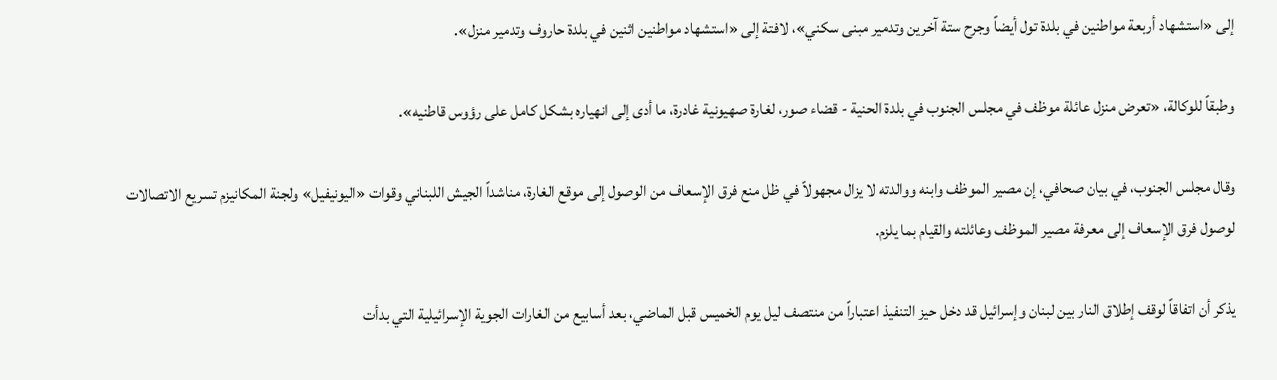إلى «استشهاد أربعة مواطنين في بلدة تول أيضاً وجرح ستة آخرين وتدمير مبنى سكني»، لافتة إلى «استشهاد مواطنين اثنين في بلدة حاروف وتدمير منزل».

وطبقاً للوكالة، «تعرض منزل عائلة موظف في مجلس الجنوب في بلدة الحنية - قضاء صور، لغارة صهيونية غادرة، ما أدى إلى انهياره بشكل كامل على رؤوس قاطنيه».

وقال مجلس الجنوب، في بيان صحافي، إن مصير الموظف وابنه ووالدته لا يزال مجهولاً في ظل منع فرق الإسعاف من الوصول إلى موقع الغارة، مناشداً الجيش اللبناني وقوات «اليونيفيل» ولجنة المكانيزم تسريع الاتصالات لوصول فرق الإسعاف إلى معرفة مصير الموظف وعائلته والقيام بما يلزم.

يذكر أن اتفاقاً لوقف إطلاق النار بين لبنان وإسرائيل قد دخل حيز التنفيذ اعتباراً من منتصف ليل يوم الخميس قبل الماضي، بعد أسابيع من الغارات الجوية الإسرائيلية التي بدأت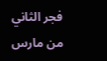فجر الثاني من مارس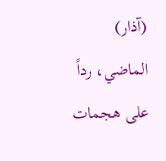(آذار) الماضي، رداً على هجمات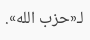لـ«حزب الله».